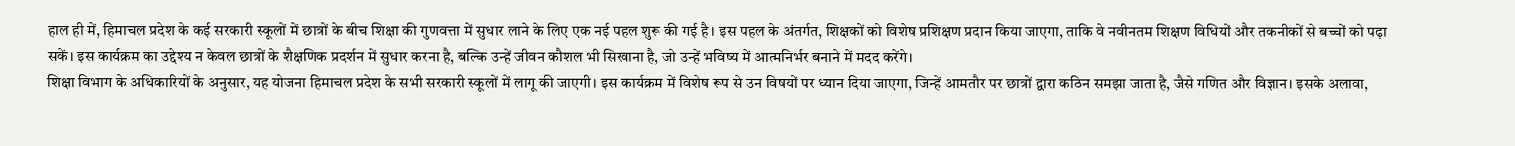हाल ही में, हिमाचल प्रदेश के कई सरकारी स्कूलों में छात्रों के बीच शिक्षा की गुणवत्ता में सुधार लाने के लिए एक नई पहल शुरू की गई है। इस पहल के अंतर्गत, शिक्षकों को विशेष प्रशिक्षण प्रदान किया जाएगा, ताकि वे नवीनतम शिक्षण विधियों और तकनीकों से बच्चों को पढ़ा सकें। इस कार्यक्रम का उद्देश्य न केवल छात्रों के शैक्षणिक प्रदर्शन में सुधार करना है, बल्कि उन्हें जीवन कौशल भी सिखाना है, जो उन्हें भविष्य में आत्मनिर्भर बनाने में मदद करेंगे।
शिक्षा विभाग के अधिकारियों के अनुसार, यह योजना हिमाचल प्रदेश के सभी सरकारी स्कूलों में लागू की जाएगी। इस कार्यक्रम में विशेष रूप से उन विषयों पर ध्यान दिया जाएगा, जिन्हें आमतौर पर छात्रों द्वारा कठिन समझा जाता है, जैसे गणित और विज्ञान। इसके अलावा,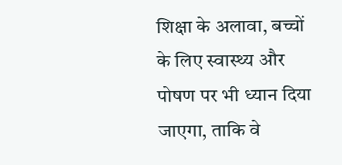शिक्षा के अलावा, बच्चों के लिए स्वास्थ्य और पोषण पर भी ध्यान दिया जाएगा, ताकि वे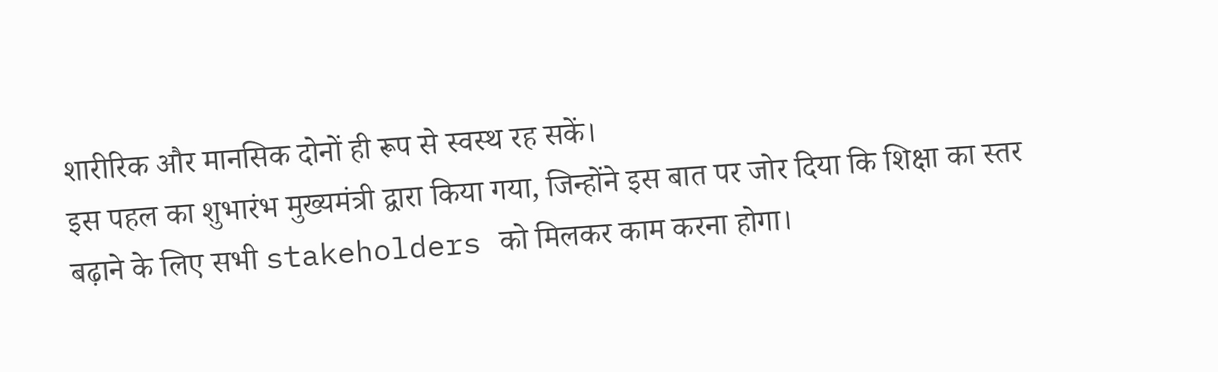शारीरिक और मानसिक दोनों ही रूप से स्वस्थ रह सकें।
इस पहल का शुभारंभ मुख्यमंत्री द्वारा किया गया, जिन्होंने इस बात पर जोर दिया कि शिक्षा का स्तर बढ़ाने के लिए सभी stakeholders को मिलकर काम करना होगा।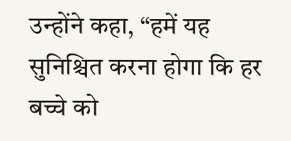उन्होंने कहा, “हमें यह सुनिश्चित करना होगा कि हर बच्चे को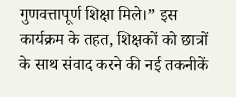गुणवत्तापूर्ण शिक्षा मिले।” इस कार्यक्रम के तहत, शिक्षकों को छात्रों के साथ संवाद करने की नई तकनीकें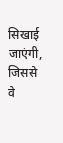सिखाई जाएंगी, जिससे वे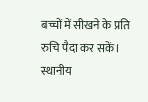बच्चों में सीखने के प्रति रुचि पैदा कर सकें।
स्थानीय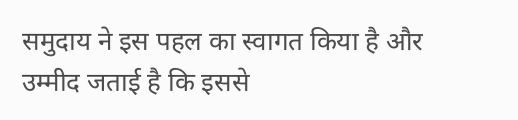समुदाय ने इस पहल का स्वागत किया है और उम्मीद जताई है कि इससे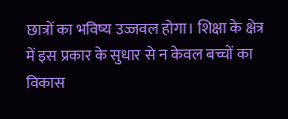छात्रों का भविष्य उज्जवल होगा। शिक्षा के क्षेत्र में इस प्रकार के सुधार से न केवल बच्चों का विकास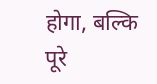होगा, बल्कि पूरे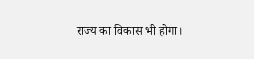राज्य का विकास भी होगा।